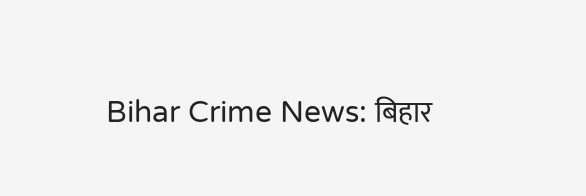Bihar Crime News: बिहार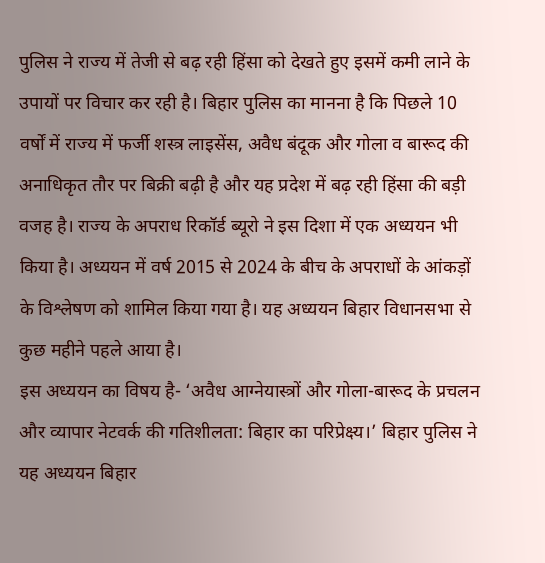पुलिस ने राज्य में तेजी से बढ़ रही हिंसा को देखते हुए इसमें कमी लाने के उपायों पर विचार कर रही है। बिहार पुलिस का मानना है कि पिछले 10 वर्षों में राज्य में फर्जी शस्त्र लाइसेंस, अवैध बंदूक और गोला व बारूद की अनाधिकृत तौर पर बिक्री बढ़ी है और यह प्रदेश में बढ़ रही हिंसा की बड़ी वजह है। राज्य के अपराध रिकॉर्ड ब्यूरो ने इस दिशा में एक अध्ययन भी किया है। अध्ययन में वर्ष 2015 से 2024 के बीच के अपराधों के आंकड़ों के विश्लेषण को शामिल किया गया है। यह अध्ययन बिहार विधानसभा से कुछ महीने पहले आया है।
इस अध्ययन का विषय है- ‘अवैध आग्नेयास्त्रों और गोला-बारूद के प्रचलन और व्यापार नेटवर्क की गतिशीलता: बिहार का परिप्रेक्ष्य।’ बिहार पुलिस ने यह अध्ययन बिहार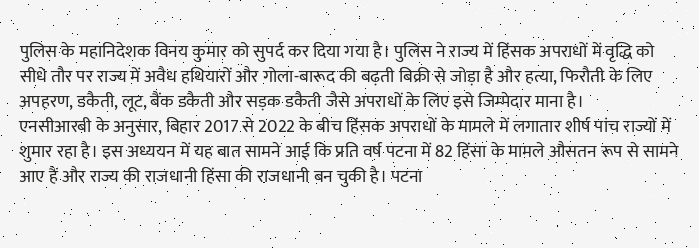पुलिस के महानिदेशक विनय कुमार को सुपर्द कर दिया गया है। पुलिस ने राज्य में हिंसक अपराधों में वृद्धि को सीधे तौर पर राज्य में अवैध हथियारों और गोला-बारूद की बढ़ती बिक्री से जोड़ा है और हत्या, फिरौती के लिए अपहरण, डकैती, लूट, बैंक डकैती और सड़क डकैती जैसे अपराधों के लिए इसे जिम्मेदार माना है।
एनसीआरबी के अनुसार, बिहार 2017 से 2022 के बीच हिंसक अपराधों के मामले में लगातार शीर्ष पांच राज्यों में शुमार रहा है। इस अध्ययन में यह बात सामने आई कि प्रति वर्ष पटना में 82 हिंसा के मामले औसतन रूप से सामने आए हैं और राज्य की राजधानी हिंसा की राजधानी बन चुकी है। पटना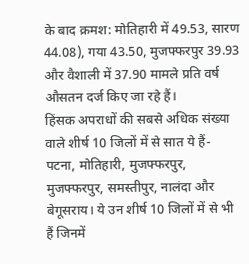के बाद क्रमश: मोतिहारी में 49.53, सारण 44.08), गया 43.50, मुजफ्फरपुर 39.93 और वैशाली में 37.90 मामले प्रति वर्ष औसतन दर्ज किए जा रहे हैं।
हिंसक अपराधों की सबसे अधिक संख्या वाले शीर्ष 10 जिलों में से सात ये हैं- पटना, मोतिहारी, मुजफ्फरपुर, मुजफ्फरपुर, समस्तीपुर, नालंदा और बेगूसराय। ये उन शीर्ष 10 जिलों में से भी हैं जिनमें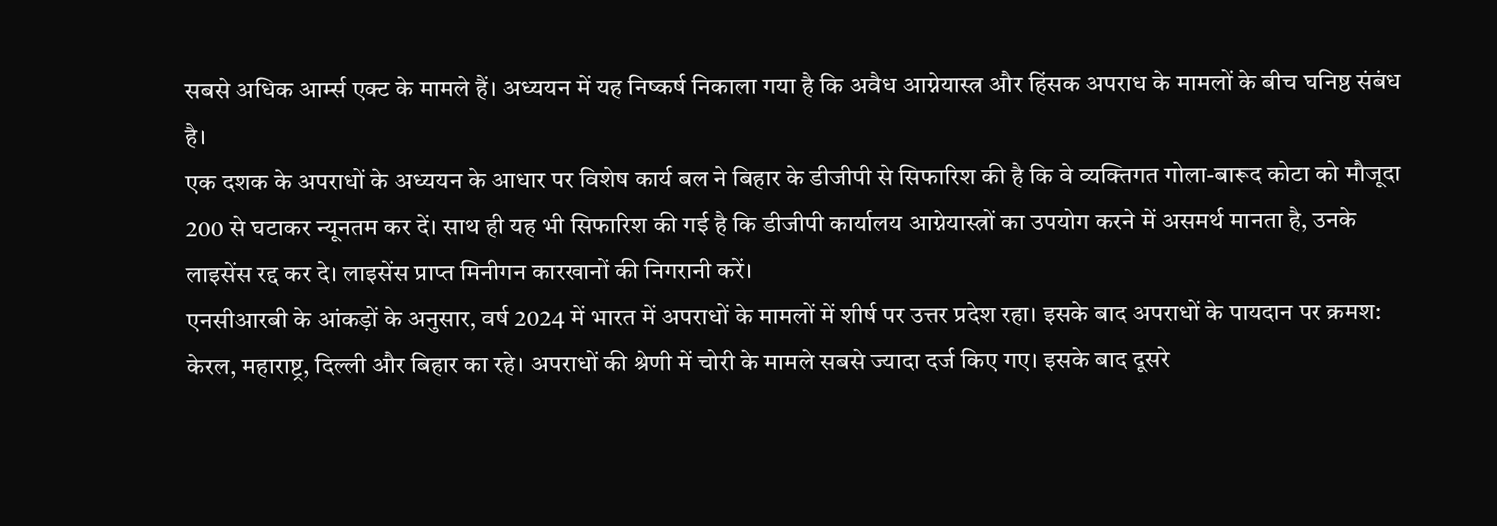सबसे अधिक आर्म्स एक्ट के मामले हैं। अध्ययन में यह निष्कर्ष निकाला गया है कि अवैध आग्नेयास्त्र और हिंसक अपराध के मामलों के बीच घनिष्ठ संबंध है।
एक दशक के अपराधों के अध्ययन के आधार पर विशेष कार्य बल ने बिहार के डीजीपी से सिफारिश की है कि वे व्यक्तिगत गोला-बारूद कोटा को मौजूदा 200 से घटाकर न्यूनतम कर दें। साथ ही यह भी सिफारिश की गई है कि डीजीपी कार्यालय आग्नेयास्त्रों का उपयोग करने में असमर्थ मानता है, उनके लाइसेंस रद्द कर दे। लाइसेंस प्राप्त मिनीगन कारखानों की निगरानी करें।
एनसीआरबी के आंकड़ों के अनुसार, वर्ष 2024 में भारत में अपराधों के मामलों में शीर्ष पर उत्तर प्रदेश रहा। इसके बाद अपराधों के पायदान पर क्रमश: केरल, महाराष्ट्र, दिल्ली और बिहार का रहे। अपराधों की श्रेणी में चोरी के मामले सबसे ज्यादा दर्ज किए गए। इसके बाद दूसरे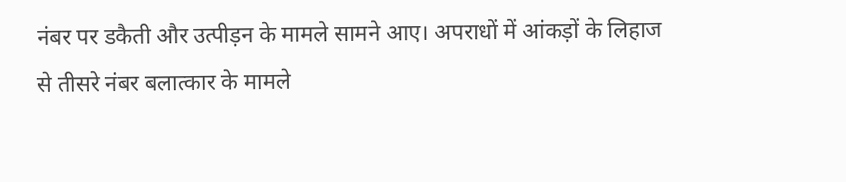नंबर पर डकैती और उत्पीड़न के मामले सामने आए। अपराधों में आंकड़ों के लिहाज से तीसरे नंबर बलात्कार के मामले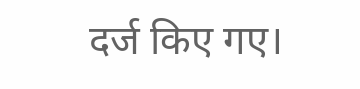दर्ज किए गए।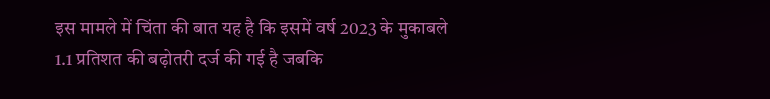इस मामले में चिंता की बात यह है कि इसमें वर्ष 2023 के मुकाबले 1.1 प्रतिशत की बढ़ोतरी दर्ज की गई है जबकि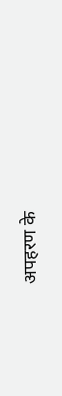अपहरण के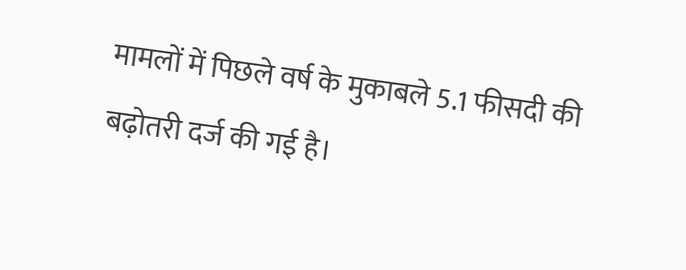मामलों में पिछले वर्ष के मुकाबले 5.1 फीसदी की बढ़ोतरी दर्ज की गई है।